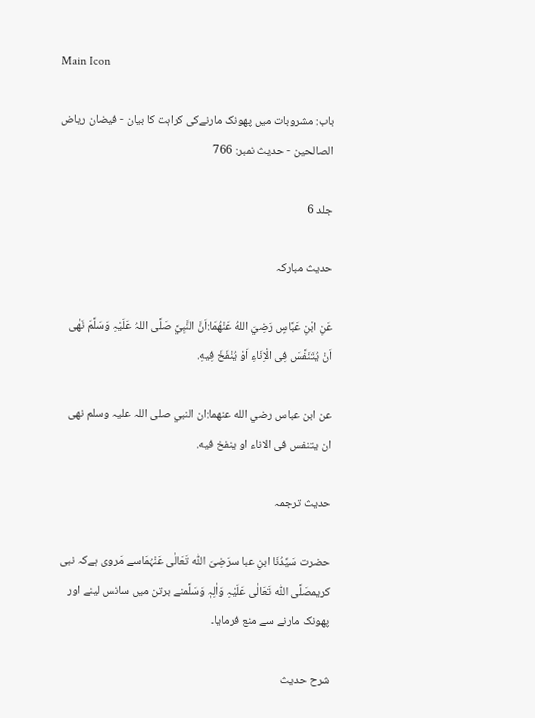Main Icon

باب: مشروبات میں پھونک مارنےکی کراہت کا بیان - فیضان ریاض الصالحین - حدیث نمبر: 766

جلد 6

حدیث مبارکہ

عَنِ ابْنِ عَبَّاسٍ رَضِيَ اللهُ عَنْهُمَا:اَنَّ النَّبِيَّ صَلَّی اللہُ عَلَیْہِ وَسَلَّمَ نَهٰى اَنْ يُتَنَفَّسَ فِی الْاِنَاءِ اَوْ يُنْفَخَ فِيهِ.

عن ابن عباس رضي الله عنهما:ان النبي صلی اللہ علیہ وسلم نهى ان يتنفس فی الاناء او ينفخ فيه.

حدیث ترجمہ

حضرت سَیِّدُنَا ابنِ عبا سرَضِیَ اللّٰہ تَعَالٰی عَنْہُمَاسے مَروی ہےکہ نبی کریمصَلَّی اللّٰہ تَعَالٰی عَلَیْہِ وَاٰلِہٖ وَسَلَّمنے برتن میں سانس لینے اور پھونک مارنے سے منع فرمایا۔

شرح حدیث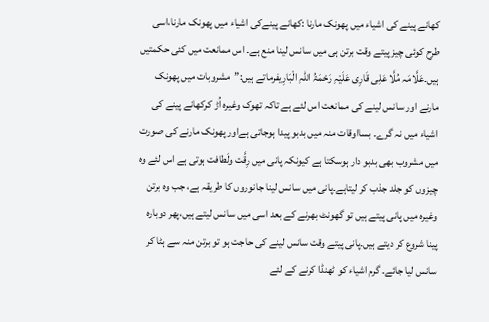کھانے پینے کی اشیاء میں پھونک مارنا :کھانے پینےکی اشیاء میں پھونک مارنا،اسی طرح کوئی چیز پیتے وقت برتن ہی میں سانس لینا منع ہے۔ اس ممانعت میں کئی حکمتیں ہیں۔عَلَّامَہ مُلَّا عَلِی قَارِی عَلَیْہِ رَحْمَۃُ اللّٰہِ الْبَارِیفرماتے ہیں:”مشروبات میں پھونک مارنے اور سانس لینے کی ممانعت اس لئے ہے تاکہ تھوک وغیرہ اُڑ کرکھانے پینے کی اشیاء میں نہ گرے۔ بسااوقات منہ میں بدبو پیدا ہوجاتی ہےاور پھونک مارنے کی صورت میں مشروب بھی بدبو دار ہوسکتا ہے کیونکہ پانی میں رِقَّت ولَطافت ہوتی ہے اس لئے وہ چیزوں کو جلد جذب کر لیتاہے۔پانی میں سانس لینا جانوروں کا طریقہ ہے، جب وہ برتن وغیرہ میں پانی پیتے ہیں تو گھونٹ بھرنے کے بعد اسی میں سانس لیتے ہیں،پھر دوبارہ پینا شروع کر دیتے ہیں۔پانی پیتے وقت سانس لینے کی حاجت ہو تو برتن منہ سے ہٹا کر سانس لیا جائے۔ گرم اشیاء کو ٹھنڈا کرنے کے لئے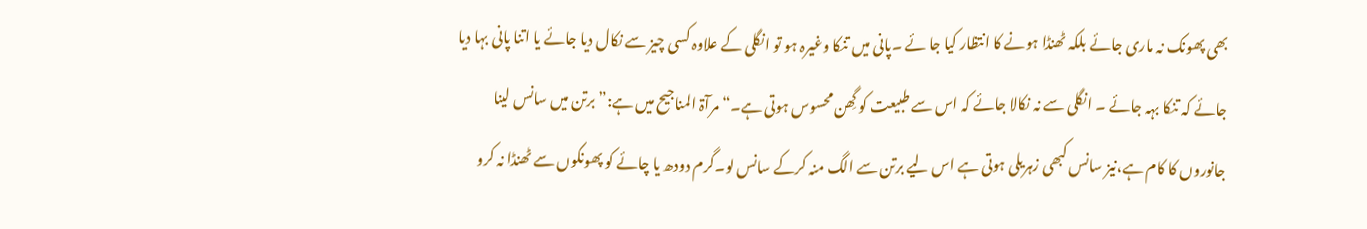بھی پھونک نہ ماری جائے بلکہ ٹھنڈا ہونے کا انتظار کیا جا ئے ۔پانی میں تنکا وغیرہ ہو تو انگلی کے علاوہ کسی چیز سے نکال دیا جائے یا اتنا پانی بہا دیا جائے کہ تنکا بہہ جائے ۔ انگلی سے نہ نکالا جائے کہ اس سے طبیعت کو گِھن محسوس ہوتی ہے۔“مرآۃ المناجیح میں ہے:”برتن میں سانس لینا جانوروں کا کام ہے،نیز سانس کبھی زہریلی ہوتی ہے اس لیے برتن سے الگ منہ کرکے سانس لو۔گرم دودھ یا چائے کو پھونکوں سے ٹھنڈا نہ کرو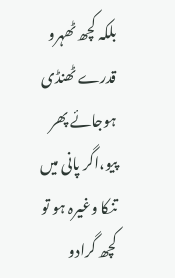بلکہ کچھ ٹھہرو قدرے ٹھنڈی ہوجائے پھر پیو،اگر پانی میں تنکا وغیرہ ہو تو کچھ گرادو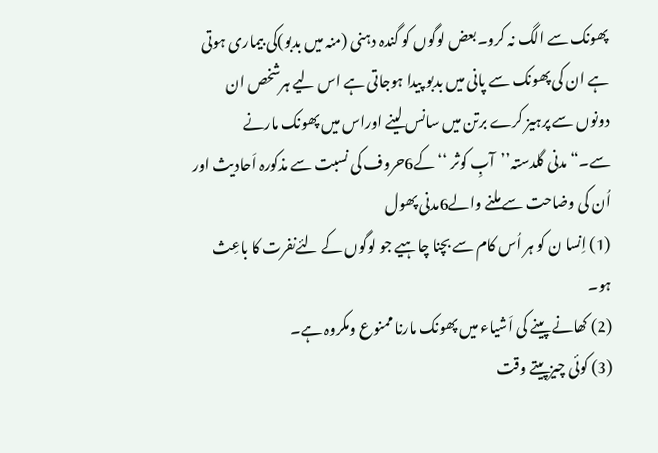پھونک سے الگ نہ کرو۔بعض لوگوں کو گندہ دہنی (منہ میں بدبو)کی بیماری ہوتی ہے ان کی پھونک سے پانی میں بدبو پیدا ہوجاتی ہے اس لیے ہرشخص ان دونوں سے پرہیز کرے برتن میں سانس لینے اوراس میں پھونک مارنے سے۔“مدنی گلدستہ’’آبِ کوثر ‘‘کے6حروف کی نسبت سے مذکورہ اَحادیث اور اُن کی وضاحت سے ملنے والے6مدنی پھول
(1) اِنسا ن کو ہر اُس کام سے بچنا چاہیے جو لوگوں کے لئےنفرت کا باعِث ہو۔
(2) کھانے پینے کی اَشیاء میں پھونک مارنا ممنوع ومکروہ ہے۔
(3) کوئی چیزپیتے وقت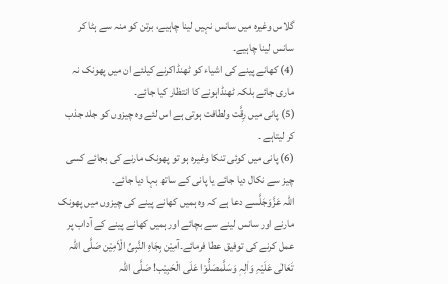گلاس وغیرہ میں سانس نہیں لینا چاہیے، برتن کو منہ سے ہٹا کر سانس لینا چاہیے۔
(4) کھانے پینے کی اشیاء کو ٹھنڈاکرنے کیلئے ان میں پھونک نہ ماری جائے بلکہ ٹھنڈاہونے کا انتظار کیا جائے۔
(5) پانی میں رِقَّت ولطافت ہوتی ہے اس لئے وہ چیزوں کو جلد جذب کر لیتاہے ۔
(6) پانی میں کوئی تنکا وغیرہ ہو تو پھونک مارنے کی بجائے کسی چیز سے نکال دیا جائے یا پانی کے ساتھ بہا دیا جائے۔
اللّٰہ عَزَّوَجَلَّسے دعا ہے کہ وہ ہمیں کھانے پینے کی چیزوں میں پھونک مارنے اور سانس لینے سے بچائے اور ہمیں کھانے پینے کے آداب پر عمل کرنے کی توفیق عطا فرمائے۔آمِیْن بِجَاہِ النَّبِیِّ الْاَمِیْن صَلَّی اللّٰہ تَعَالٰی عَلَیْہِ وَاٰلِہٖ وَسَلَّمصَلُّوْا عَلَی الْحَبِیْب! صَلَّی اللّٰہ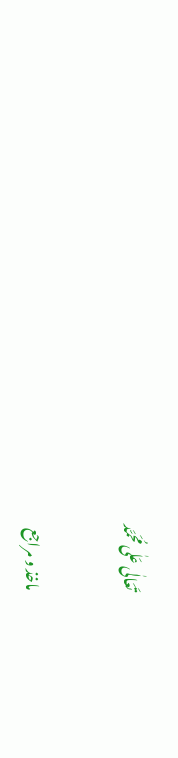تَعَالٰی عَلٰی مُحَمَّد

ماخذ و مراجع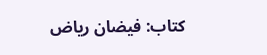کتاب: فیضان ریاض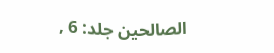الصالحین جلد: 6 ,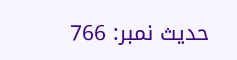حدیث نمبر: 766